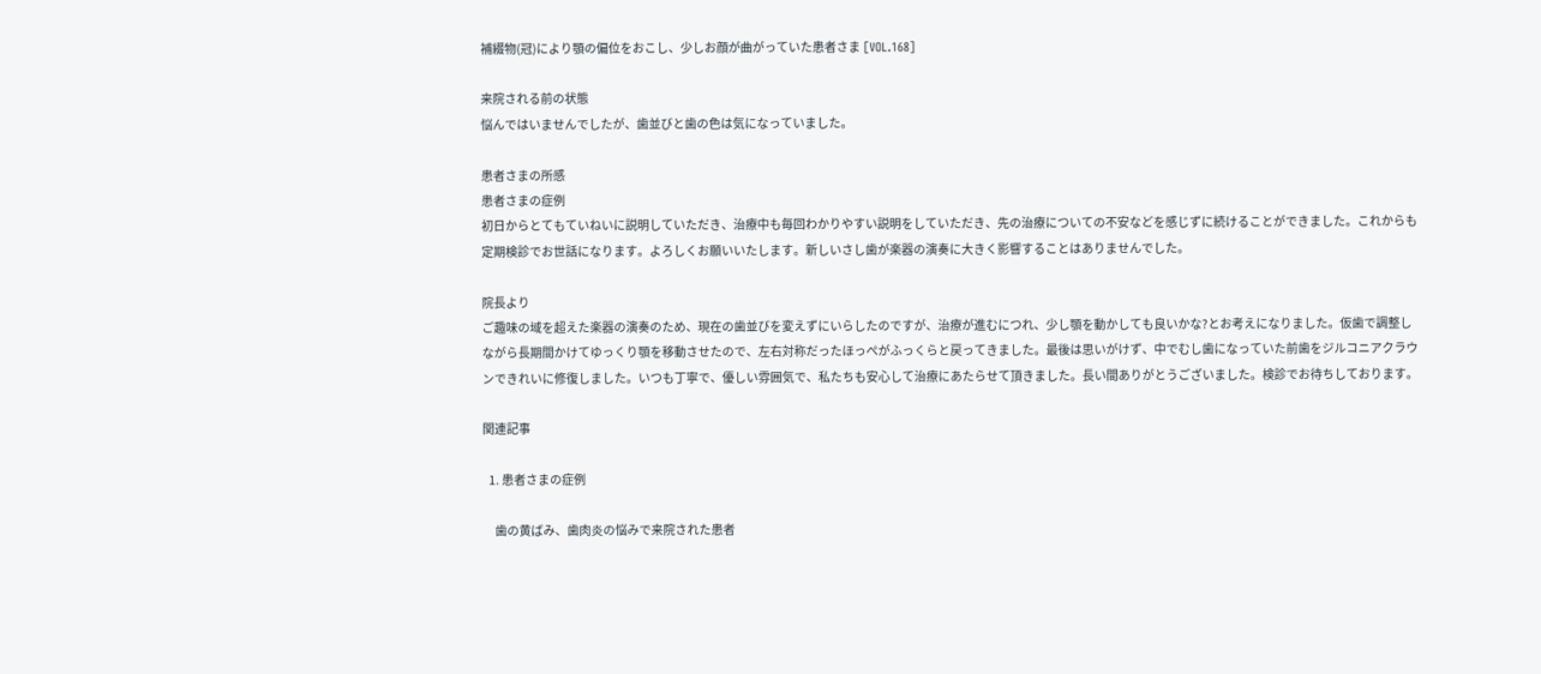補綴物(冠)により顎の偏位をおこし、少しお顔が曲がっていた患者さま [VOL.168]

来院される前の状態
悩んではいませんでしたが、歯並びと歯の色は気になっていました。

患者さまの所感
患者さまの症例
初日からとてもていねいに説明していただき、治療中も毎回わかりやすい説明をしていただき、先の治療についての不安などを感じずに続けることができました。これからも定期検診でお世話になります。よろしくお願いいたします。新しいさし歯が楽器の演奏に大きく影響することはありませんでした。

院長より
ご趣味の域を超えた楽器の演奏のため、現在の歯並びを変えずにいらしたのですが、治療が進むにつれ、少し顎を動かしても良いかな?とお考えになりました。仮歯で調整しながら長期間かけてゆっくり顎を移動させたので、左右対称だったほっぺがふっくらと戻ってきました。最後は思いがけず、中でむし歯になっていた前歯をジルコニアクラウンできれいに修復しました。いつも丁寧で、優しい雰囲気で、私たちも安心して治療にあたらせて頂きました。長い間ありがとうございました。検診でお待ちしております。

関連記事

  1. 患者さまの症例

    歯の黄ばみ、歯肉炎の悩みで来院された患者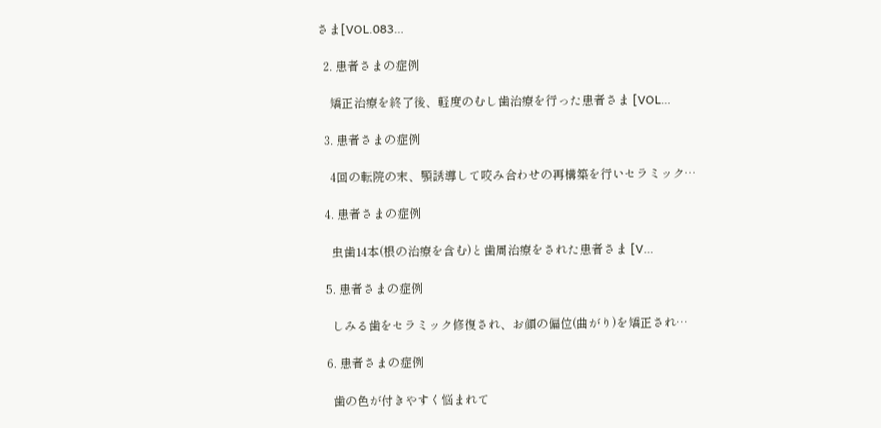さま[VOL.083…

  2. 患者さまの症例

    矯正治療を終了後、軽度のむし歯治療を行った患者さま [VOL…

  3. 患者さまの症例

    4回の転院の末、顎誘導して咬み合わせの再構築を行いセラミック…

  4. 患者さまの症例

    虫歯14本(根の治療を含む)と歯周治療をされた患者さま [V…

  5. 患者さまの症例

    しみる歯をセラミック修復され、お顔の偏位(曲がり)を矯正され…

  6. 患者さまの症例

    歯の色が付きやすく悩まれて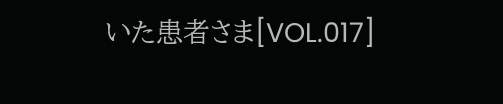いた患者さま[VOL.017]